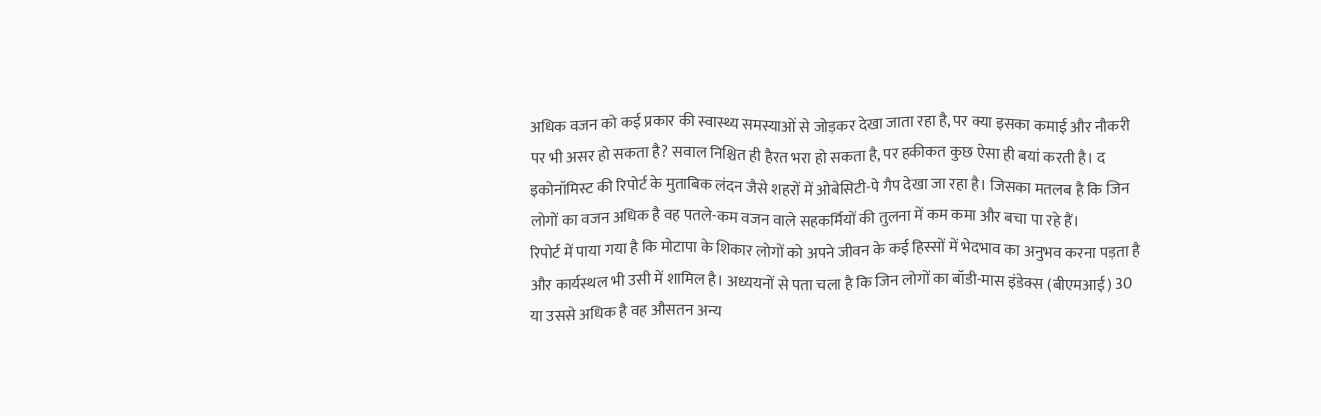अधिक वजन को कई प्रकार की स्वास्थ्य समस्याओं से जोड़कर देखा जाता रहा है, पर क्या इसका कमाई और नौकरी पर भी असर हो सकता है? सवाल निश्चित ही हैरत भरा हो सकता है, पर हकीकत कुछ ऐसा ही बयां करती है। द इकोनॉमिस्ट की रिपोर्ट के मुताबिक लंदन जैसे शहरों में ओबेसिटी-पे गैप देखा जा रहा है। जिसका मतलब है कि जिन लोगों का वजन अधिक है वह पतले-कम वजन वाले सहकर्मियों की तुलना में कम कमा और बचा पा रहे हैं।
रिपोर्ट में पाया गया है कि मोटापा के शिकार लोगों को अपने जीवन के कई हिस्सों में भेदभाव का अनुभव करना पड़ता है और कार्यस्थल भी उसी में शामिल है। अध्ययनों से पता चला है कि जिन लोगों का बॉडी-मास इंडेक्स (बीएमआई) 30 या उससे अधिक है वह औसतन अन्य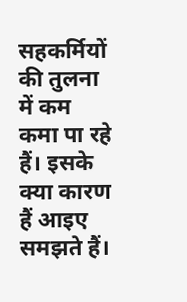सहकर्मियों की तुलना में कम कमा पा रहे हैं। इसके क्या कारण हैं आइए समझते हैं।